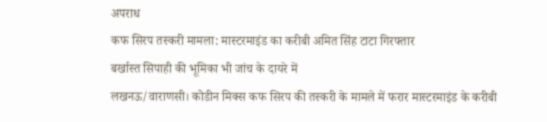अपराध
कफ सिरप तस्करी मामला: मास्टरमाइंड का करीबी अमित सिंह टाटा गिरफ्तार
बर्खास्त सिपाही की भूमिका भी जांच के दायरे में
लखनऊ/वाराणसी। कोडीन मिक्स कफ सिरप की तस्करी के मामले में फरार मास्टरमाइंड के करीबी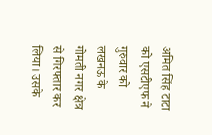अमित सिंह टाटा को एसटीएफ ने गुरुवार को लखनऊ के गोमती नगर क्षेत्र से गिरफ्तार कर लिया। उसके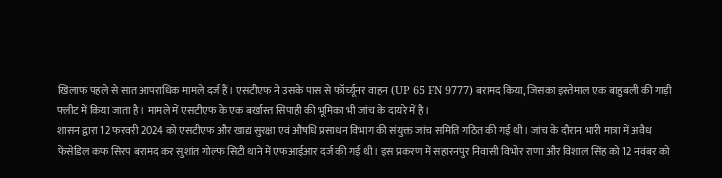खिलाफ पहले से सात आपराधिक मामले दर्ज हैं। एसटीएफ ने उसके पास से फॉर्च्यूनर वाहन (UP 65 FN 9777) बरामद किया, जिसका इस्तेमाल एक बाहुबली की गाड़ी फ्लीट में किया जाता है। मामले में एसटीएफ के एक बर्खास्त सिपाही की भूमिका भी जांच के दायरे में है।
शासन द्वारा 12 फरवरी 2024 को एसटीएफ और खाद्य सुरक्षा एवं औषधि प्रसाधन विभाग की संयुक्त जांच समिति गठित की गई थी। जांच के दौरान भारी मात्रा में अवैध फेंसेडिल कफ सिरप बरामद कर सुशांत गोल्फ सिटी थाने में एफआईआर दर्ज की गई थी। इस प्रकरण में सहारनपुर निवासी विभोर राणा और विशाल सिंह को 12 नवंबर को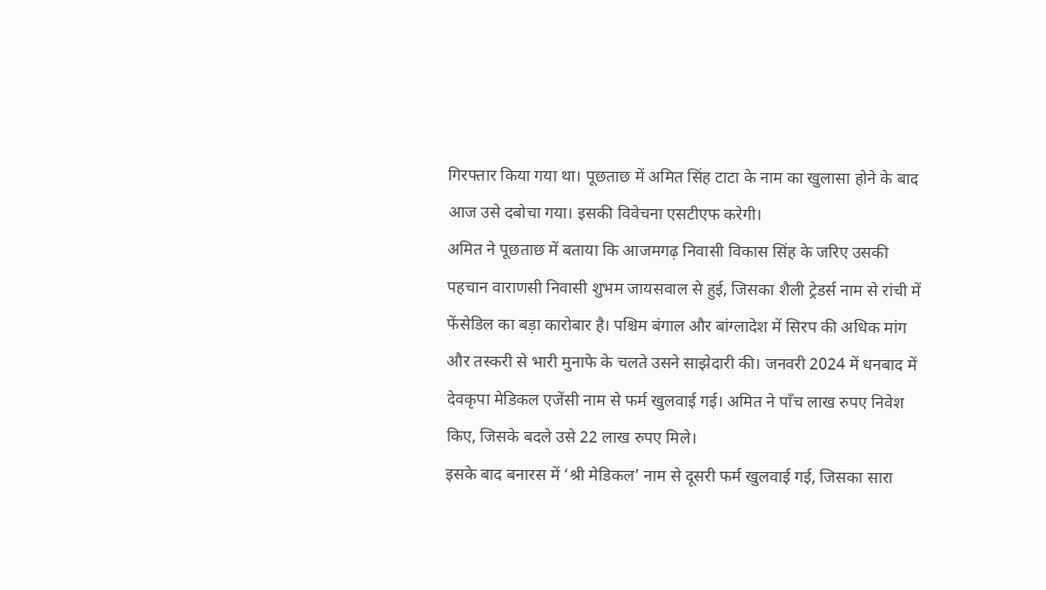गिरफ्तार किया गया था। पूछताछ में अमित सिंह टाटा के नाम का खुलासा होने के बाद आज उसे दबोचा गया। इसकी विवेचना एसटीएफ करेगी।
अमित ने पूछताछ में बताया कि आजमगढ़ निवासी विकास सिंह के जरिए उसकी पहचान वाराणसी निवासी शुभम जायसवाल से हुई, जिसका शैली ट्रेडर्स नाम से रांची में फेंसेडिल का बड़ा कारोबार है। पश्चिम बंगाल और बांग्लादेश में सिरप की अधिक मांग और तस्करी से भारी मुनाफे के चलते उसने साझेदारी की। जनवरी 2024 में धनबाद में देवकृपा मेडिकल एजेंसी नाम से फर्म खुलवाई गई। अमित ने पाँच लाख रुपए निवेश किए, जिसके बदले उसे 22 लाख रुपए मिले।
इसके बाद बनारस में ‘श्री मेडिकल’ नाम से दूसरी फर्म खुलवाई गई, जिसका सारा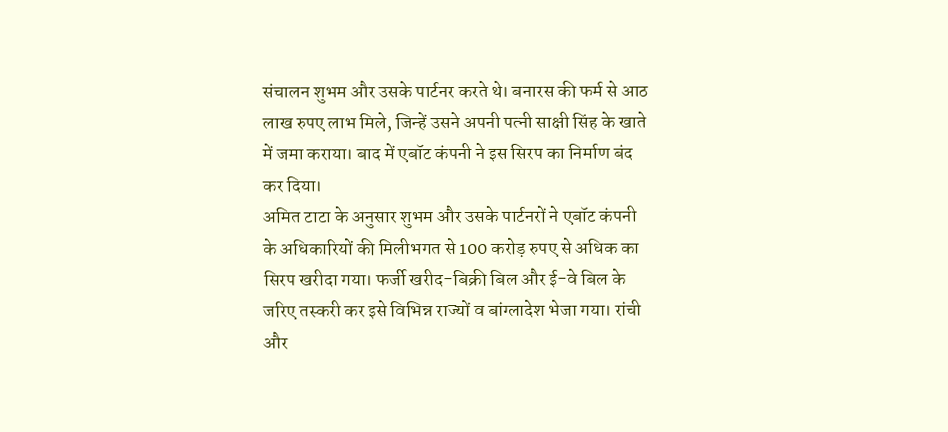संचालन शुभम और उसके पार्टनर करते थे। बनारस की फर्म से आठ लाख रुपए लाभ मिले, जिन्हें उसने अपनी पत्नी साक्षी सिंह के खाते में जमा कराया। बाद में एबॉट कंपनी ने इस सिरप का निर्माण बंद कर दिया।
अमित टाटा के अनुसार शुभम और उसके पार्टनरों ने एबॉट कंपनी के अधिकारियों की मिलीभगत से 100 करोड़ रुपए से अधिक का सिरप खरीदा गया। फर्जी खरीद-बिक्री बिल और ई-वे बिल के जरिए तस्करी कर इसे विभिन्न राज्यों व बांग्लादेश भेजा गया। रांची और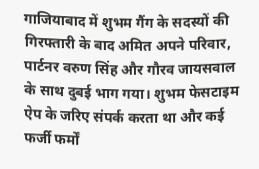गाजियाबाद में शुभम गैंग के सदस्यों की गिरफ्तारी के बाद अमित अपने परिवार, पार्टनर वरुण सिंह और गौरव जायसवाल के साथ दुबई भाग गया। शुभम फेसटाइम ऐप के जरिए संपर्क करता था और कई फर्जी फर्मों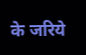के जरिये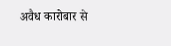अवैध कारोबार से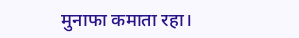मुनाफा कमाता रहा।